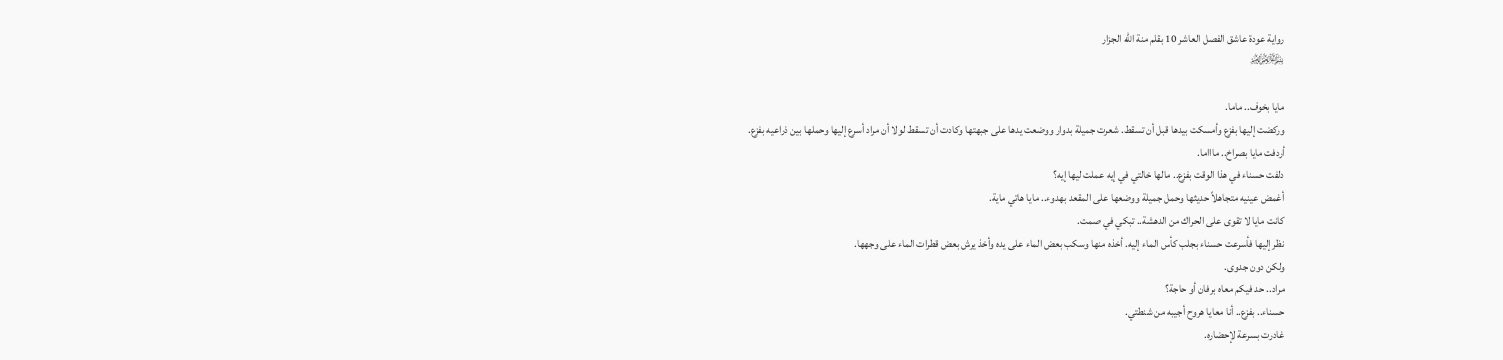رواية عودة عاشق الفصل العاشر 10 بقلم منة الله الجزار
﷽

مايا بخوف.. ماما.
وركضت إليها بفزع وأمسكت بيدها قبل أن تسقط. شعرت جميلة بدوار ووضعت يدها على جبهتها وكادت أن تسقط لولا أن مراد أسرع إليها وحملها بين ذراعيه بفزع.
أردفت مايا بصراخ.. ماااما.
دلفت حسناء في هذا الوقت بفزع.. مالها خالتي في إيه عملت ليها إيه؟
أغمض عينيه متجاهلاً حديثها وحمل جميلة ووضعها على المقعد بهدوء.. مايا هاتي ماية.
كانت مايا لا تقوى على الحراك من الدهشة.. تبكي في صمت.
نظر إليها فأسرعت حسناء بجلب كأس الماء إليه. أخذه منها وسكب بعض الماء على يده وأخذ يرش بعض قطرات الماء على وجهها.
ولكن دون جدوى.
مراد.. حد فيكم معاه برفان أو حاجة؟
حسناء.. بفزع.. أنا معايا هروح أجيبه من شنطتي.
غادرت بسرعة لإحضاره.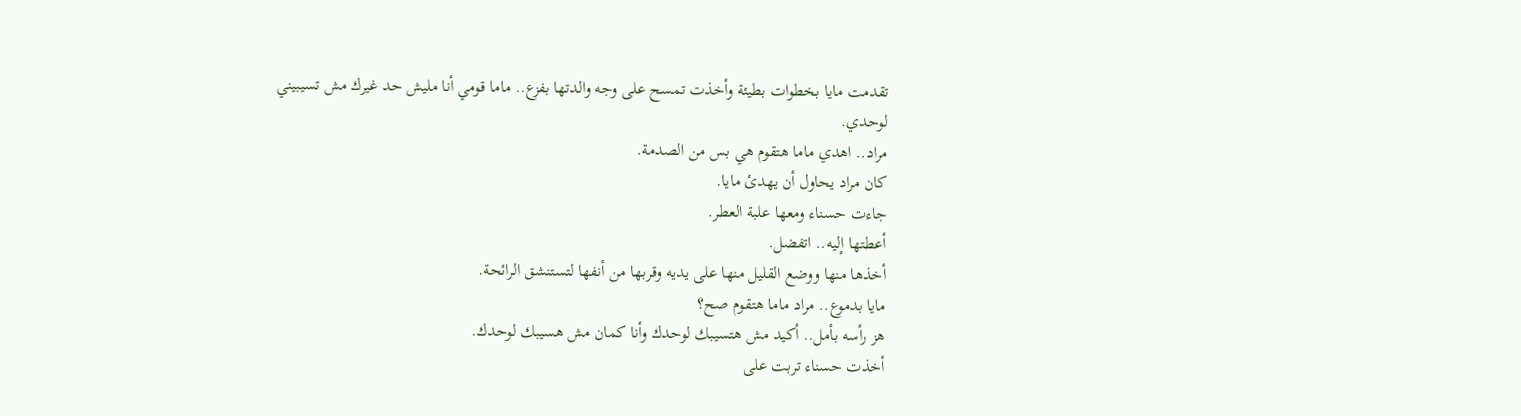تقدمت مايا بخطوات بطيئة وأخذت تمسح على وجه والدتها بفزع.. ماما قومي أنا مليش حد غيرك مش تسيبيني لوحدي.
مراد.. اهدي ماما هتقوم هي بس من الصدمة.
كان مراد يحاول أن يهدئ مايا.
جاءت حسناء ومعها علبة العطر.
أعطتها إليه.. اتفضل.
أخذها منها ووضع القليل منها على يديه وقربها من أنفها لتستنشق الرائحة.
مايا بدموع.. مراد ماما هتقوم صح؟
هز رأسه بأمل.. أكيد مش هتسيبك لوحدك وأنا كمان مش هسيبك لوحدك.
أخذت حسناء تربت على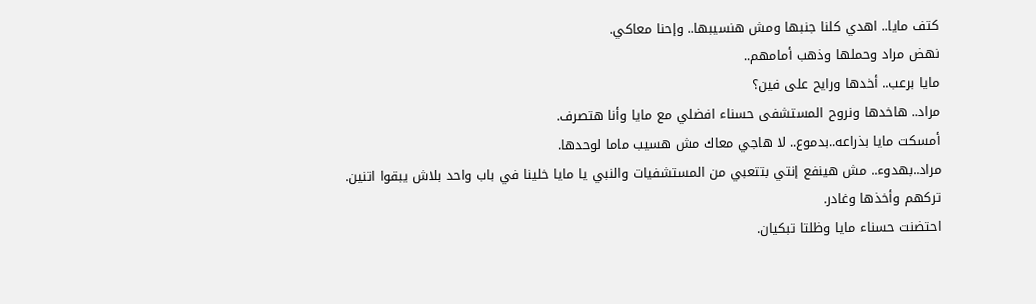كتف مايا.. اهدي كلنا جنبها ومش هنسيبها.. وإحنا معاكي.
نهض مراد وحملها وذهب أمامهم..
مايا برعب.. أخدها ورايح على فين؟
مراد.. هاخدها ونروح المستشفى حسناء افضلي مع مايا وأنا هتصرف.
أمسكت مايا بذراعه..بدموع.. لا هاجي معاك مش هسيب ماما لوحدها.
مراد..بهدوء.. مش هينفع إنتي بتتعبي من المستشفيات والنبي يا مايا خلينا في باب واحد بلاش يبقوا اتنين.
تركهم وأخذها وغادر.
احتضنت حسناء مايا وظلتا تبكيان.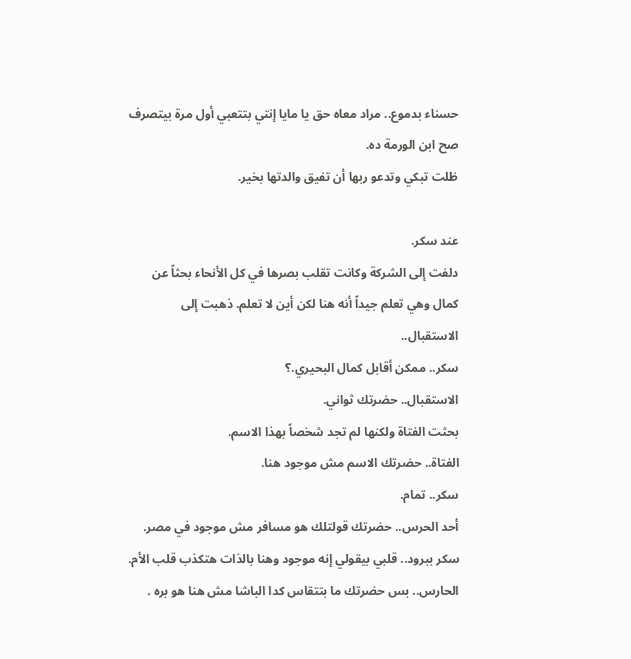حسناء بدموع.. مراد معاه حق يا مايا إنتي بتتعبي أول مرة بيتصرف صح ابن الورمة ده.
ظلت تبكي وتدعو ربها أن تفيق والدتها بخير.

عند سكر.
دلفت إلى الشركة وكانت تقلب بصرها في كل الأنحاء بحثاً عن كمال وهي تعلم جيداً أنه هنا لكن أين لا تعلم. ذهبت إلى الاستقبال..
سكر.. ممكن أقابل كمال البحيري.؟
الاستقبال.. حضرتك ثواني.
بحثت الفتاة ولكنها لم تجد شخصاً بهذا الاسم.
الفتاة.. حضرتك الاسم مش موجود هنا.
سكر.. تمام.
أحد الحرس.. حضرتك قولتلك هو مسافر مش موجود في مصر.
سكر ببرود.. قلبي بيقولي إنه موجود وهنا بالذات هتكذب قلب الأم.
الحارس.. بس حضرتك ما بتتقاس كدا الباشا مش هنا هو بره .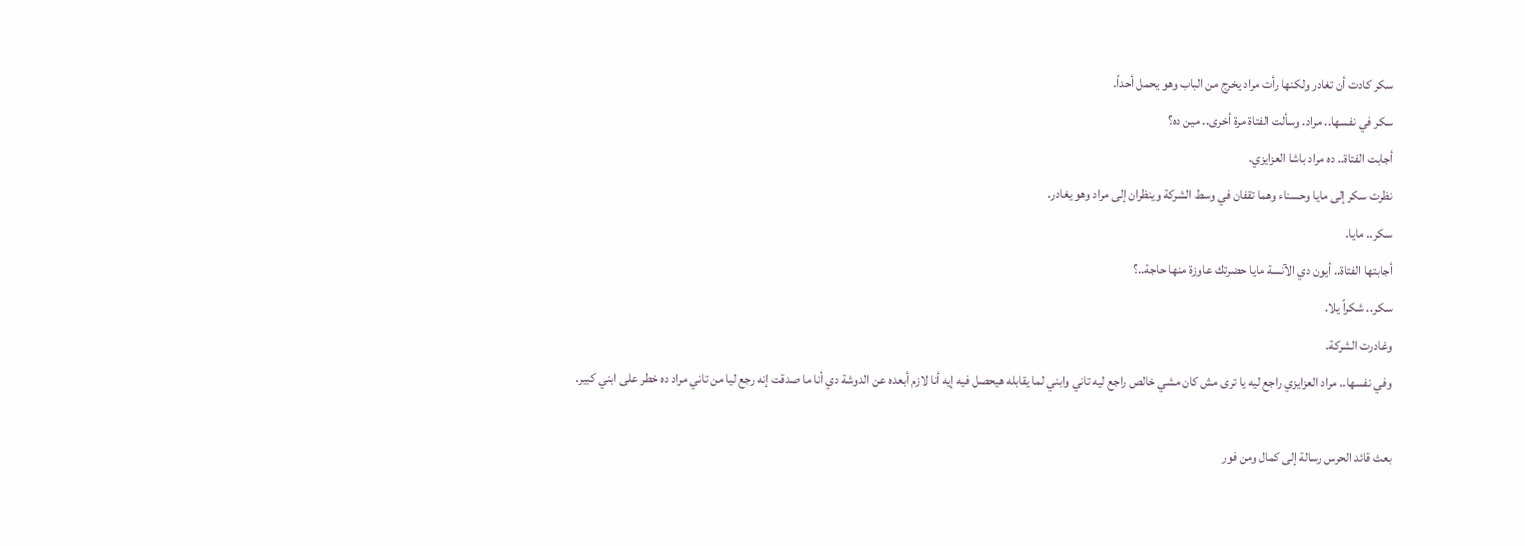سكر كادت أن تغادر ولكنها رأت مراد يخرج من الباب وهو يحمل أحداً.
سكر في نفسها.. مراد. وسألت الفتاة مرة أخرى.. مين ده؟
أجابت الفتاة.. ده مراد باشا العزايزي.
نظرت سكر إلى مايا وحسناء وهما تقفان في وسط الشركة وينظران إلى مراد وهو يغادر.
سكر.. مايا.
أجابتها الفتاة.. أيون دي الآنسة مايا حضرتك عاوزة منها حاجة..؟
سكر.. شكراً يلا.
وغادرت الشركة.
وفي نفسها.. مراد العزايزي راجع ليه يا ترى مش كان مشي خالص راجع ليه تاني وابني لما يقابله هيحصل فيه إيه أنا لازم أبعده عن الدوشة دي أنا ما صدقت إنه رجع ليا من تاني مراد ده خطر على ابني كبير.

بعث قائد الحرس رسالة إلى كمال ومن فور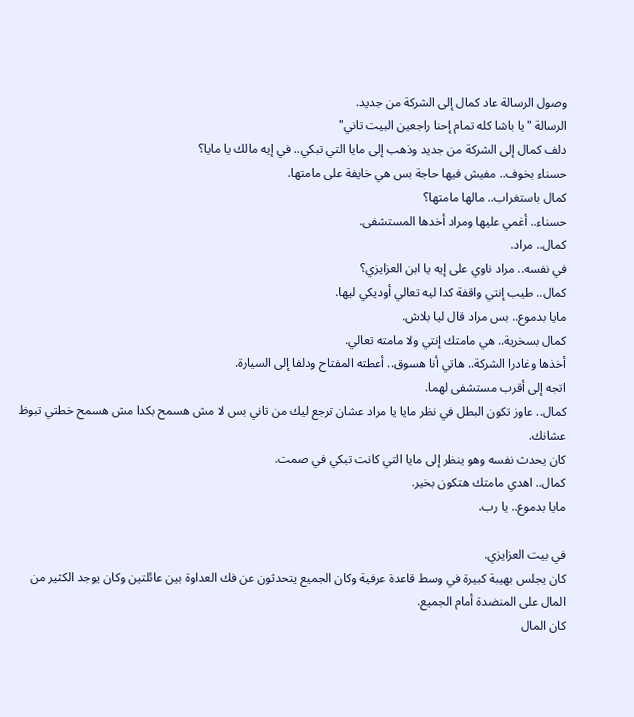وصول الرسالة عاد كمال إلى الشركة من جديد.
الرسالة "يا باشا كله تمام إحنا راجعين البيت تاني"
دلف كمال إلى الشركة من جديد وذهب إلى مايا التي تبكي.. في إيه مالك يا مايا؟
حسناء بخوف.. مفيش فيها حاجة بس هي خايفة على مامتها.
كمال باستغراب.. مالها مامتها؟
حسناء.. أغمي عليها ومراد أخدها المستشفى.
كمال.. مراد.
في نفسه.. مراد ناوي على إيه يا ابن العزايزي؟
كمال.. طيب إنتي واقفة كدا ليه تعالي أوديكي ليها.
مايا بدموع.. بس مراد قال ليا بلاش.
كمال بسخرية.. هي مامتك إنتي ولا مامته تعالي.
أخذها وغادرا الشركة.. هاتي أنا هسوق.. أعطته المفتاح ودلفا إلى السيارة.
اتجه إلى أقرب مستشفى لهما.
كمال.. عاوز تكون البطل في نظر مايا يا مراد عشان ترجع ليك من تاني بس لا مش هسمح بكدا مش هسمح خطتي تبوظ عشانك.
كان يحدث نفسه وهو ينظر إلى مايا التي كانت تبكي في صمت.
كمال.. اهدي مامتك هتكون بخير.
مايا بدموع.. يا رب.

في بيت العزايزي.
كان يجلس بهيبة كبيرة في وسط قاعدة عرفية وكان الجميع يتحدثون عن فك العداوة بين عائلتين وكان يوجد الكثير من المال على المنضدة أمام الجميع.
كان المال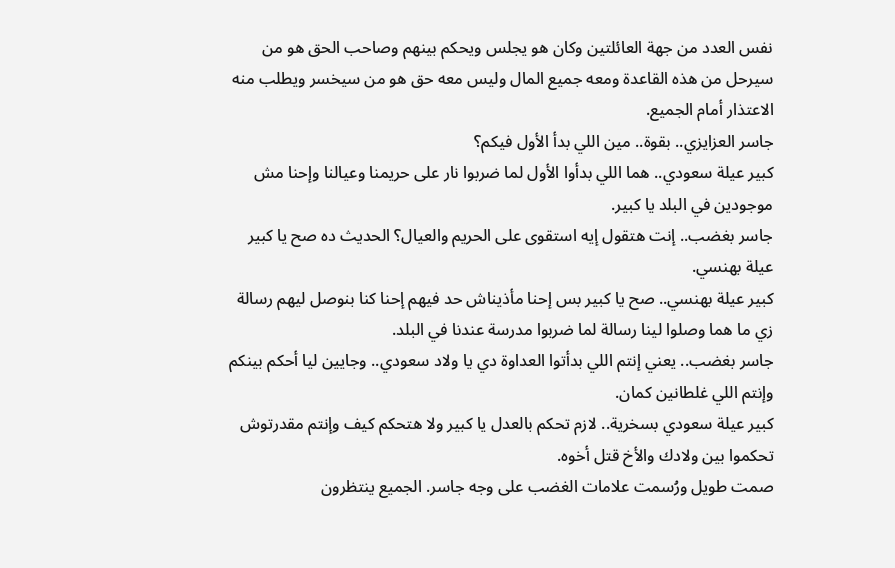نفس العدد من جهة العائلتين وكان هو يجلس ويحكم بينهم وصاحب الحق هو من سيرحل من هذه القاعدة ومعه جميع المال وليس معه حق هو من سيخسر ويطلب منه الاعتذار أمام الجميع.
جاسر العزايزي.. بقوة.. مين اللي بدأ الأول فيكم؟
كبير عيلة سعودي.. هما اللي بدأوا الأول لما ضربوا نار على حريمنا وعيالنا وإحنا مش موجودين في البلد يا كبير.
جاسر بغضب.. إنت هتقول إيه استقوى على الحريم والعيال؟ الحديث ده صح يا كبير عيلة بهنسي.
كبير عيلة بهنسي.. صح يا كبير بس إحنا مأذيناش حد فيهم إحنا كنا بنوصل ليهم رسالة زي ما هما وصلوا لينا رسالة لما ضربوا مدرسة عندنا في البلد.
جاسر بغضب.. يعني إنتم اللي بدأتوا العداوة دي يا ولاد سعودي.. وجايين ليا أحكم بينكم وإنتم اللي غلطانين كمان.
كبير عيلة سعودي بسخرية.. لازم تحكم بالعدل يا كبير ولا هتحكم كيف وإنتم مقدرتوش تحكموا بين ولادك والأخ قتل أخوه.
صمت طويل ورُسمت علامات الغضب على وجه جاسر. الجميع ينتظرون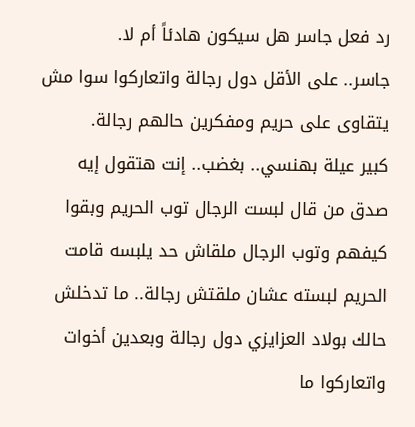رد فعل جاسر هل سيكون هادئاً أم لا.
جاسر.. على الأقل دول رجالة واتعاركوا سوا مش يتقاوى على حريم ومفكرين حالهم رجالة.
كبير عيلة بهنسي.. بغضب.. إنت هتقول إيه صدق من قال لبست الرجال توب الحريم وبقوا كيفهم وتوب الرجال ملقاش حد يلبسه قامت الحريم لبسته عشان ملقتش رجالة.. ما تدخلش حالك بولاد العزايزي دول رجالة وبعدين أخوات واتعاركوا ما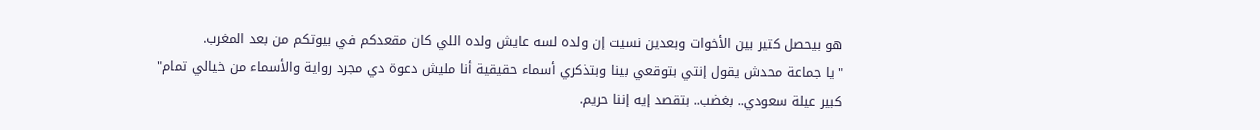هو بيحصل كتير بين الأخوات وبعدين نسيت إن ولده لسه عايش ولده اللي كان مقعدكم في بيوتكم من بعد المغرب.
"يا جماعة محدش يقول إنتي بتوقعي بينا وبتذكري أسماء حقيقية أنا مليش دعوة دي مجرد رواية والأسماء من خيالي تمام"
كبير عيلة سعودي.. بغضب.. بتقصد إيه إننا حريم.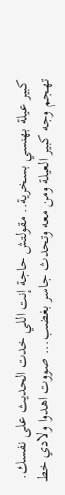كبير عيلة بهنسي بسخرية.. مقولتش حاجة إنت اللي خدت الحديث على نفسك.
تهجم وجه كبير العيلة ومن معه وتحدث جاسر بغضب... صووت اهدوا ولادي خط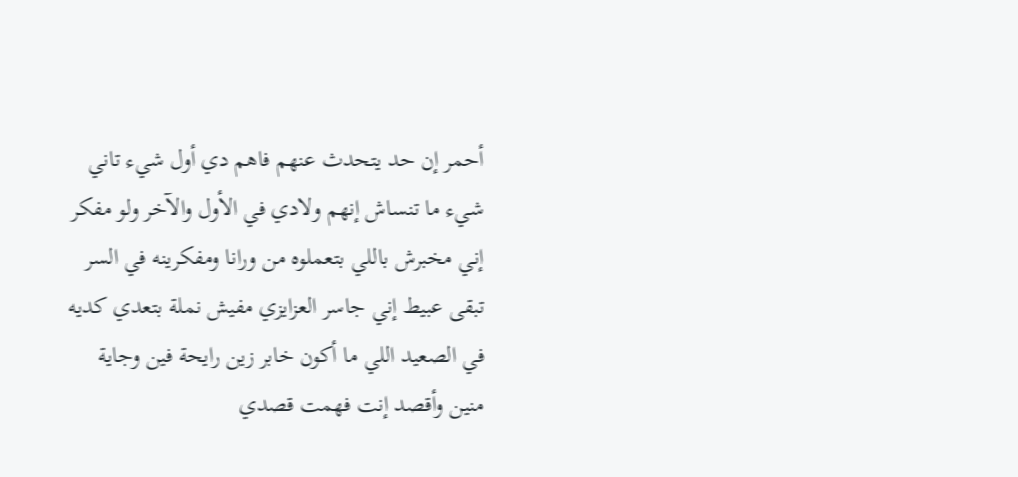أحمر إن حد يتحدث عنهم فاهم دي أول شيء تاني شيء ما تنساش إنهم ولادي في الأول والآخر ولو مفكر إني مخبرش باللي بتعملوه من ورانا ومفكرينه في السر تبقى عبيط إني جاسر العزايزي مفيش نملة بتعدي كديه في الصعيد اللي ما أكون خابر زين رايحة فين وجاية منين وأقصد إنت فهمت قصدي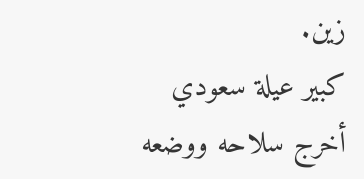زين.
كبير عيلة سعودي أخرج سلاحه ووضعه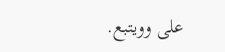على وويتبع.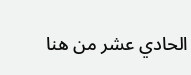الحادي عشر من هنا